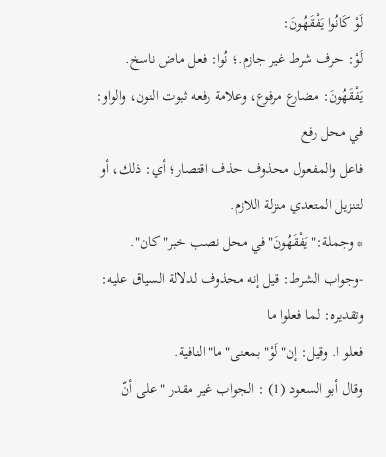لَوْ كَانُوا يَفْقَهُونَ:
لَوْ: حرف شرط غير جازم.؛ نُوا: فعل ماض ناسخ.
يَفْقَهُونَ: مضارع مرفوع، وعلامة رفعه ثبوت النون، والواو: في محل رفع
فاعل والمفعول محذوف حذف اقتصار؛ أي: ذلك، أو لتنزيل المتعدي منزلة اللازم.
* وجملة:"يَفْقَهُونَ"في محل نصب خبر"كان".
-وجواب الشرط: قيل إنه محذوف لدلالة السياق عليه: وتقديره: لما فعلوا ما
فعلو ا. وقيل: إن"لَوْ"بمعنى"ما"النافية.
وقال أبو السعود (1) : الجواب غير مقدر "على أنّ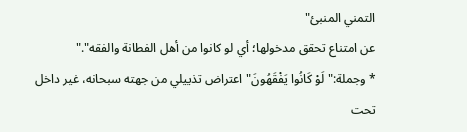التمني المنبئ"
عن امتناع تحقق مدخولها؛ أي لو كانوا من أهل الفطانة والفقه"."
* وجملة:"لَوْ كَانُوا يَفْقَهُونَ"اعتراض تذييلي من جهته سبحانه، غير داخل تحت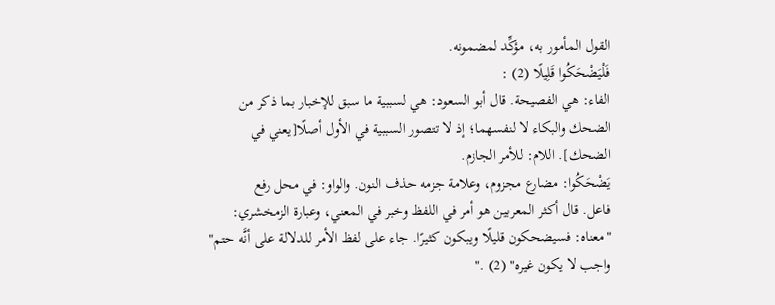القول المأمور به، مؤكِّد لمضمونه.
فَلْيَضْحَكُوا قَلِيلًا (2) :
الفاء: هي الفصيحة. قال أبو السعود: هي لسببية ما سبق للإخبار بما ذكر من
الضحك والبكاء لا لنفسهما؛ إذ لا تتصور السببية في الأول أصلًا[يعني في
الضحك]. اللام: للأمر الجازم.
يَضْحَكُوا: مضارع مجزوم، وعلامة جزمه حذف النون. والواو: في محل رفع
فاعل. قال أكثر المعربين هو أمر في اللفظ وخبر في المعني، وعبارة الزمخشري:
"معناه: فسيضحكون قليلًا ويبكون كثيرًا. جاء على لفظ الأمر للدلالة على أنَّه حتم"
واجب لا يكون غيره" (2) ."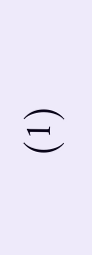(1)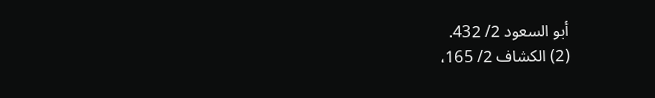أبو السعود 2/ 432.
(2) الكشاف 2/ 165،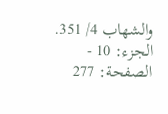والشهاب 4/ 351.
الجزء: 10 - الصفحة: 277